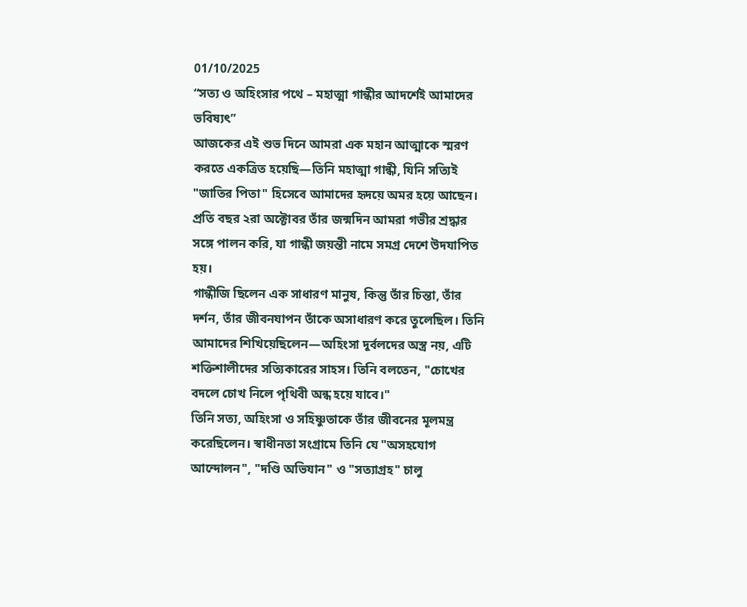01/10/2025
“সত্য ও অহিংসার পথে – মহাত্মা গান্ধীর আদর্শেই আমাদের ভবিষ্যৎ”
আজকের এই শুভ দিনে আমরা এক মহান আত্মাকে স্মরণ করতে একত্রিত হয়েছি—তিনি মহাত্মা গান্ধী, যিনি সত্যিই "জাতির পিতা" হিসেবে আমাদের হৃদয়ে অমর হয়ে আছেন। প্রতি বছর ২রা অক্টোবর তাঁর জন্মদিন আমরা গভীর শ্রদ্ধার সঙ্গে পালন করি, যা গান্ধী জয়ন্তী নামে সমগ্র দেশে উদযাপিত হয়।
গান্ধীজি ছিলেন এক সাধারণ মানুষ, কিন্তু তাঁর চিন্তা, তাঁর দর্শন, তাঁর জীবনযাপন তাঁকে অসাধারণ করে তুলেছিল। তিনি আমাদের শিখিয়েছিলেন—অহিংসা দুর্বলদের অস্ত্র নয়, এটি শক্তিশালীদের সত্যিকারের সাহস। তিনি বলতেন, "চোখের বদলে চোখ নিলে পৃথিবী অন্ধ হয়ে যাবে।"
তিনি সত্য, অহিংসা ও সহিষ্ণুতাকে তাঁর জীবনের মূলমন্ত্র করেছিলেন। স্বাধীনতা সংগ্রামে তিনি যে "অসহযোগ আন্দোলন", "দণ্ডি অভিযান" ও "সত্যাগ্রহ" চালু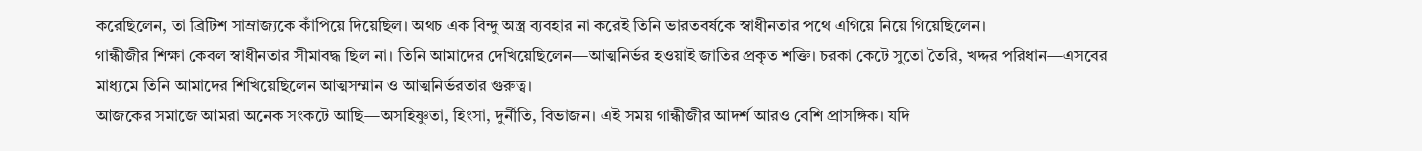করেছিলেন, তা ব্রিটিশ সাম্রাজ্যকে কাঁপিয়ে দিয়েছিল। অথচ এক বিন্দু অস্ত্র ব্যবহার না করেই তিনি ভারতবর্ষকে স্বাধীনতার পথে এগিয়ে নিয়ে গিয়েছিলেন।
গান্ধীজীর শিক্ষা কেবল স্বাধীনতার সীমাবদ্ধ ছিল না। তিনি আমাদের দেখিয়েছিলেন—আত্মনির্ভর হওয়াই জাতির প্রকৃত শক্তি। চরকা কেটে সুতো তৈরি, খদ্দর পরিধান—এসবের মাধ্যমে তিনি আমাদের শিখিয়েছিলেন আত্মসম্মান ও আত্মনির্ভরতার গুরুত্ব।
আজকের সমাজে আমরা অনেক সংকটে আছি—অসহিষ্ণুতা, হিংসা, দুর্নীতি, বিভাজন। এই সময় গান্ধীজীর আদর্শ আরও বেশি প্রাসঙ্গিক। যদি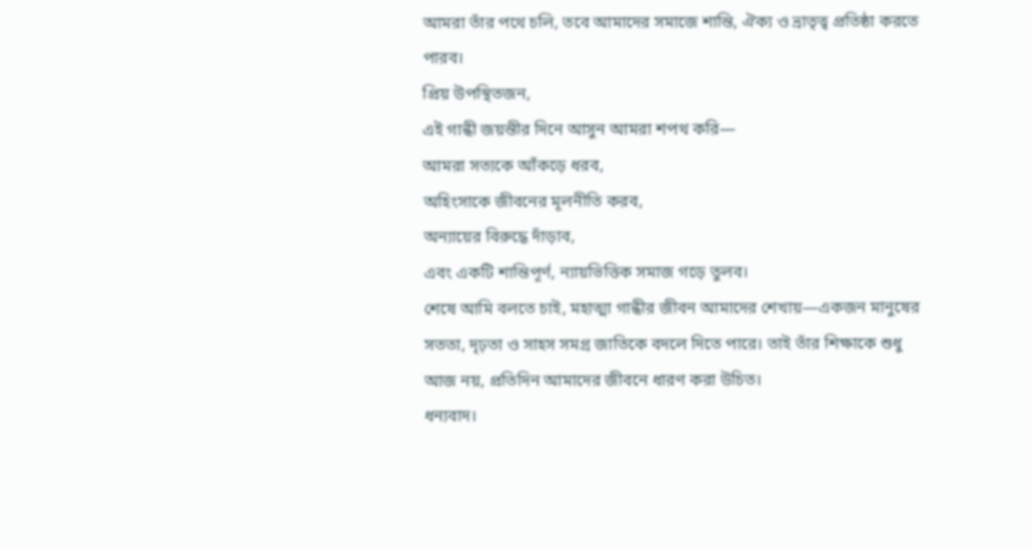আমরা তাঁর পথে চলি, তবে আমাদের সমাজে শান্তি, ঐক্য ও ভ্রাতৃত্ব প্রতিষ্ঠা করতে পারব।
প্রিয় উপস্থিতজন,
এই গান্ধী জয়ন্তীর দিনে আসুন আমরা শপথ করি—
আমরা সত্যকে আঁকড়ে ধরব,
অহিংসাকে জীবনের মূলনীতি করব,
অন্যায়ের বিরুদ্ধে দাঁড়াব,
এবং একটি শান্তিপূর্ণ, ন্যায়ভিত্তিক সমাজ গড়ে তুলব।
শেষে আমি বলতে চাই, মহাত্মা গান্ধীর জীবন আমাদের শেখায়—একজন মানুষের সততা, দৃঢ়তা ও সাহস সমগ্র জাতিকে বদলে দিতে পারে। তাই তাঁর শিক্ষাকে শুধু আজ নয়, প্রতিদিন আমাদের জীবনে ধারণ করা উচিত।
ধন্যবাদ।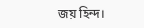জয় হিন্দ।